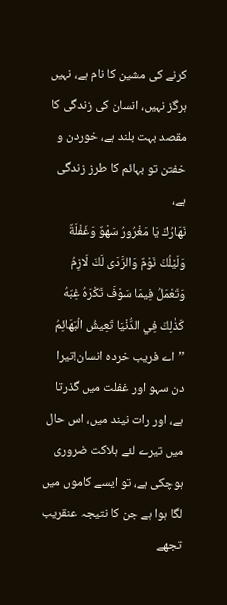کرنے کی مشین کا نام ہے، نہیں ہرگز نہیں، انسان کی زندگی کا مقصد بہت بلند ہے، خوردن و خفتن تو بہائم کا طرز زندگی ہے،
نَهَارُكَ يَا مَغْرُورُ سَهْوٌ وَغَفْلَةٌ
وَلَيْلُكَ نَوْمٌ وَالرَّدَى لَكَ لَازِمُ
وَتَعْمَلُ فِيمَا سَوْفَ تَكْرَهُ غِبّهُ
كَذٰلِكَ فِي الدُّنْيَا تَعِيشُ الْبَهَائِمُ
’’اے فریب خردہ انسان!تیرا دن سہو اور غفلت میں گذرتا ہے، اور رات نیند میں، اس حال میں تیرے لئے ہلاکت ضروری ہوچکی ہے، تو ایسے کاموں میں لگا ہوا ہے جن کا نتیجہ عنقریب تجھے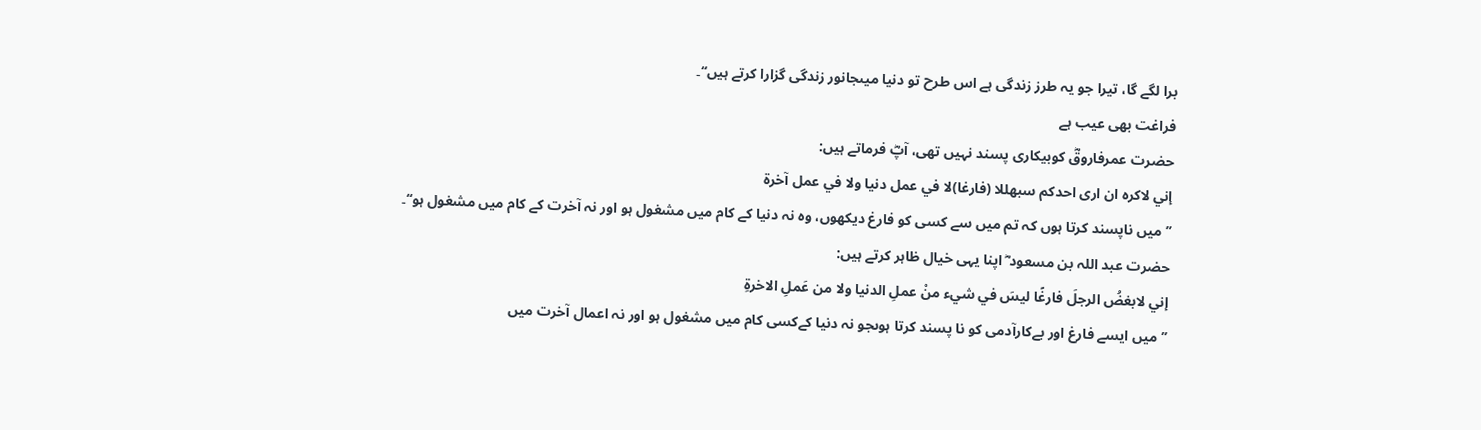برا لگے گا، تیرا جو یہ طرز زندگی ہے اس طرح تو دنیا میںجانور زندگی گزارا کرتے ہیں‘‘۔
فراغت بھی عیب ہے
حضرت عمرفاروقؓ کوبیکاری پسند نہیں تھی، آپؓ فرماتے ہیں:
إني لاكره ان ارى احدكم سبهللا (فارغا)لا في عمل دنيا ولا في عمل آخرة
’’میں ناپسند کرتا ہوں کہ تم میں سے کسی کو فارغ دیکھوں، وہ نہ دنیا کے کام میں مشغول ہو اور نہ آخرت کے کام میں مشغول ہو‘‘۔
حضرت عبد اللہ بن مسعود ؓ اپنا یہی خیال ظاہر کرتے ہیں:
إني لابغضُ الرجلَ فارغًا ليسَ في شيء منْ عملِ الدنيا ولا من عَملِ الاخرةِ
’’ میں ایسے فارغ اور بےکارآدمی کو نا پسند کرتا ہوںجو نہ دنیا کےکسی کام میں مشغول ہو اور نہ اعمال آخرت میں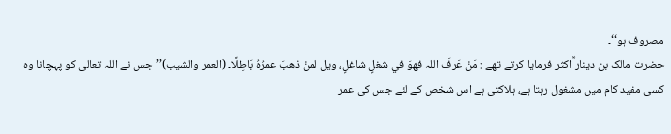مصروف ہو‘‘۔
حضرت مالک بن دینار ؒاکثر فرمایا کرتے تھے : مَنْ عَرفَ اللہ فهوَ في شغلٍ شاغلٍ، ويل لمنْ ذهبَ عمرُهُ بَاطِلًا۔ (العمر والشيب)’’جس نے اللہ تعالی کو پہچانا وہ کسی مفید کام میں مشغول رہتا ہے، ہلاکتی ہے اس شخص کے لئے جس کی عمر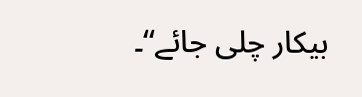بیکار چلی جائے‘‘۔